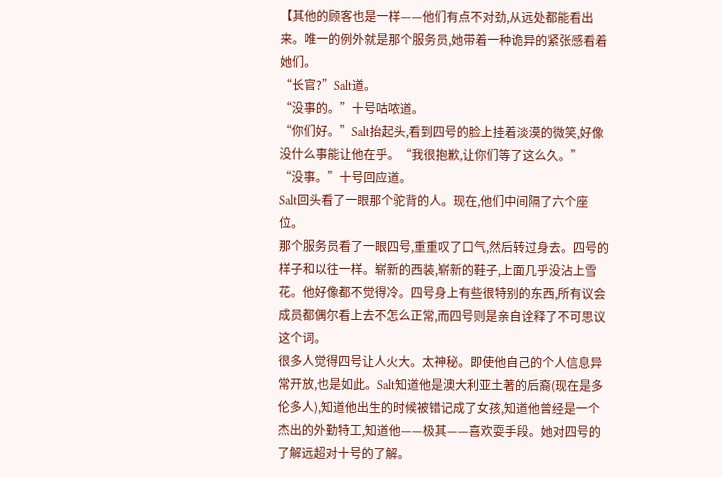【其他的顾客也是一样——他们有点不对劲,从远处都能看出来。唯一的例外就是那个服务员,她带着一种诡异的紧张感看着她们。
“长官?”Salt道。
“没事的。”十号咕哝道。
“你们好。”Salt抬起头,看到四号的脸上挂着淡漠的微笑,好像没什么事能让他在乎。“我很抱歉,让你们等了这么久。”
“没事。”十号回应道。
Salt回头看了一眼那个驼背的人。现在,他们中间隔了六个座位。
那个服务员看了一眼四号,重重叹了口气,然后转过身去。四号的样子和以往一样。崭新的西装,崭新的鞋子,上面几乎没沾上雪花。他好像都不觉得冷。四号身上有些很特别的东西,所有议会成员都偶尔看上去不怎么正常,而四号则是亲自诠释了不可思议这个词。
很多人觉得四号让人火大。太神秘。即使他自己的个人信息异常开放,也是如此。Salt知道他是澳大利亚土著的后裔(现在是多伦多人),知道他出生的时候被错记成了女孩,知道他曾经是一个杰出的外勤特工,知道他——极其——喜欢耍手段。她对四号的了解远超对十号的了解。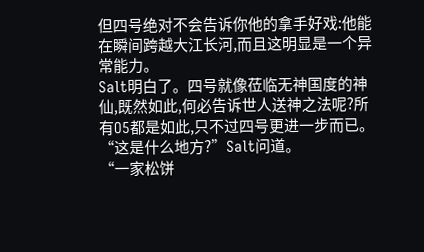但四号绝对不会告诉你他的拿手好戏:他能在瞬间跨越大江长河,而且这明显是一个异常能力。
Salt明白了。四号就像莅临无神国度的神仙,既然如此,何必告诉世人送神之法呢?所有O5都是如此,只不过四号更进一步而已。
“这是什么地方?”Salt问道。
“一家松饼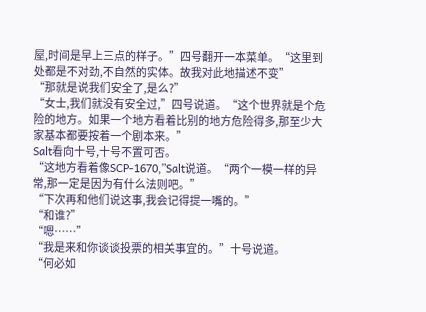屋,时间是早上三点的样子。”四号翻开一本菜单。“这里到处都是不对劲,不自然的实体。故我对此地描述不变”
“那就是说我们安全了,是么?”
“女士,我们就没有安全过,”四号说道。“这个世界就是个危险的地方。如果一个地方看着比别的地方危险得多,那至少大家基本都要按着一个剧本来。”
Salt看向十号,十号不置可否。
“这地方看着像SCP-1670,”Salt说道。“两个一模一样的异常,那一定是因为有什么法则吧。”
“下次再和他们说这事,我会记得提一嘴的。”
“和谁?”
“嗯……”
“我是来和你谈谈投票的相关事宜的。”十号说道。
“何必如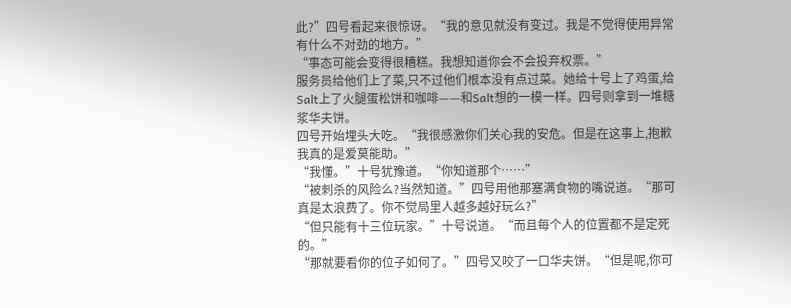此?”四号看起来很惊讶。“我的意见就没有变过。我是不觉得使用异常有什么不对劲的地方。”
“事态可能会变得很糟糕。我想知道你会不会投弃权票。”
服务员给他们上了菜,只不过他们根本没有点过菜。她给十号上了鸡蛋,给Salt上了火腿蛋松饼和咖啡——和Salt想的一模一样。四号则拿到一堆糖浆华夫饼。
四号开始埋头大吃。“我很感激你们关心我的安危。但是在这事上,抱歉我真的是爱莫能助。”
“我懂。”十号犹豫道。“你知道那个……”
“被刺杀的风险么?当然知道。”四号用他那塞满食物的嘴说道。“那可真是太浪费了。你不觉局里人越多越好玩么?”
“但只能有十三位玩家。”十号说道。“而且每个人的位置都不是定死的。”
“那就要看你的位子如何了。”四号又咬了一口华夫饼。“但是呢,你可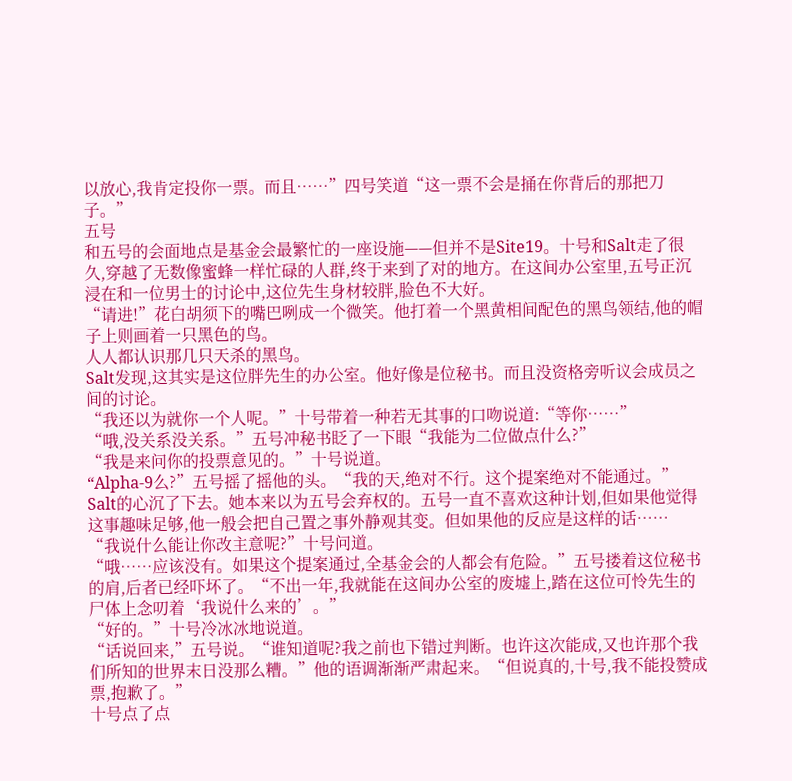以放心,我肯定投你一票。而且……”四号笑道“这一票不会是捅在你背后的那把刀子。”
五号
和五号的会面地点是基金会最繁忙的一座设施——但并不是Site19。十号和Salt走了很久,穿越了无数像蜜蜂一样忙碌的人群,终于来到了对的地方。在这间办公室里,五号正沉浸在和一位男士的讨论中,这位先生身材较胖,脸色不大好。
“请进!”花白胡须下的嘴巴咧成一个微笑。他打着一个黑黄相间配色的黑鸟领结,他的帽子上则画着一只黑色的鸟。
人人都认识那几只天杀的黑鸟。
Salt发现,这其实是这位胖先生的办公室。他好像是位秘书。而且没资格旁听议会成员之间的讨论。
“我还以为就你一个人呢。”十号带着一种若无其事的口吻说道:“等你……”
“哦,没关系没关系。”五号冲秘书眨了一下眼“我能为二位做点什么?”
“我是来问你的投票意见的。”十号说道。
“Alpha-9么?”五号摇了摇他的头。“我的天,绝对不行。这个提案绝对不能通过。”
Salt的心沉了下去。她本来以为五号会弃权的。五号一直不喜欢这种计划,但如果他觉得这事趣味足够,他一般会把自己置之事外静观其变。但如果他的反应是这样的话……
“我说什么能让你改主意呢?”十号问道。
“哦……应该没有。如果这个提案通过,全基金会的人都会有危险。”五号搂着这位秘书的肩,后者已经吓坏了。“不出一年,我就能在这间办公室的废墟上,踏在这位可怜先生的尸体上念叨着‘我说什么来的’。”
“好的。”十号冷冰冰地说道。
“话说回来,”五号说。“谁知道呢?我之前也下错过判断。也许这次能成,又也许那个我们所知的世界末日没那么糟。”他的语调渐渐严肃起来。“但说真的,十号,我不能投赞成票,抱歉了。”
十号点了点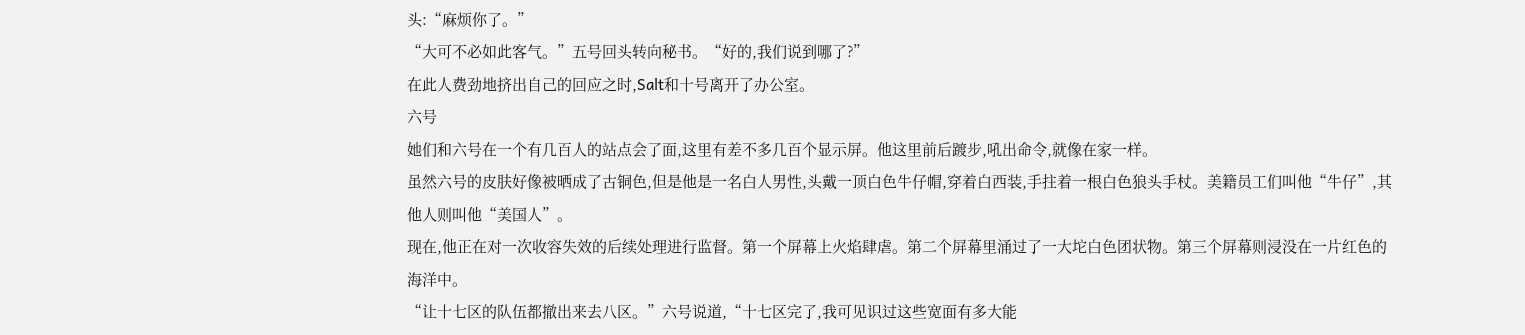头:“麻烦你了。”
“大可不必如此客气。”五号回头转向秘书。“好的,我们说到哪了?”
在此人费劲地挤出自己的回应之时,Salt和十号离开了办公室。
六号
她们和六号在一个有几百人的站点会了面,这里有差不多几百个显示屏。他这里前后踱步,吼出命令,就像在家一样。
虽然六号的皮肤好像被晒成了古铜色,但是他是一名白人男性,头戴一顶白色牛仔帽,穿着白西装,手拄着一根白色狼头手杖。美籍员工们叫他“牛仔”,其他人则叫他“美国人”。
现在,他正在对一次收容失效的后续处理进行监督。第一个屏幕上火焰肆虐。第二个屏幕里涌过了一大坨白色团状物。第三个屏幕则浸没在一片红色的海洋中。
“让十七区的队伍都撤出来去八区。”六号说道,“十七区完了,我可见识过这些宽面有多大能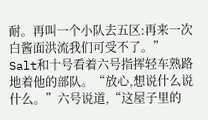耐。再叫一个小队去五区:再来一次白酱面洪流我们可受不了。”
Salt和十号看着六号指挥轻车熟路地着他的部队。“放心,想说什么说什么。”六号说道,“这屋子里的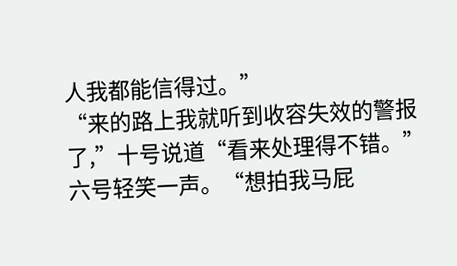人我都能信得过。”
“来的路上我就听到收容失效的警报了,”十号说道“看来处理得不错。”
六号轻笑一声。“想拍我马屁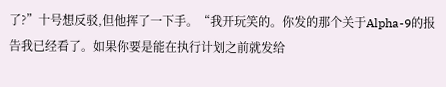了?”十号想反驳,但他挥了一下手。“我开玩笑的。你发的那个关于Alpha-9的报告我已经看了。如果你要是能在执行计划之前就发给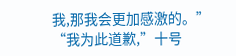我,那我会更加感激的。”
“我为此道歉,”十号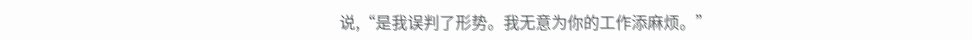说,“是我误判了形势。我无意为你的工作添麻烦。”